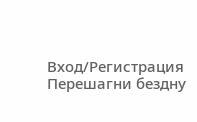Вход/Регистрация
Перешагни бездну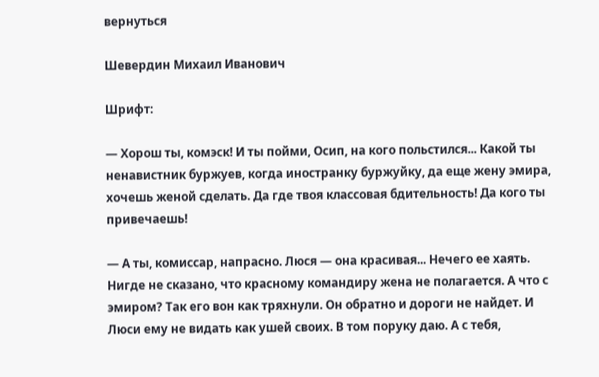вернуться

Шевердин Михаил Иванович

Шрифт:

— Хорош ты, комэск! И ты пойми, Осип, на кого польстился... Какой ты ненавистник буржуев, когда иностранку буржуйку, да еще жену эмира, хочешь женой сделать. Да где твоя классовая бдительность! Да кого ты привечаешь!

— А ты, комиссар, напрасно. Люся — она красивая... Нечего ее хаять. Нигде не сказано, что красному командиру жена не полагается. А что с эмиром? Так его вон как тряхнули. Он обратно и дороги не найдет. И Люси ему не видать как ушей своих. В том поруку даю. А с тебя,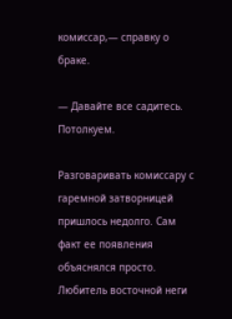комиссар,— справку о браке.

— Давайте все садитесь. Потолкуем.

Разговаривать комиссару с гаремной затворницей пришлось недолго. Сам факт ее появления объяснялся просто. Любитель восточной неги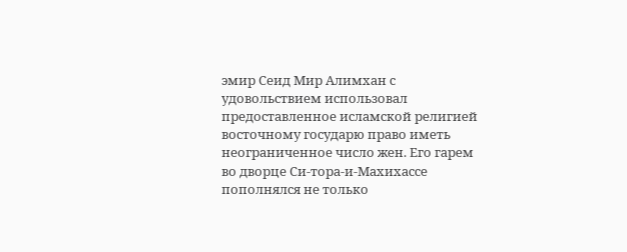эмир Сеид Мир Алимхан с удовольствием использовал предоставленное исламской религией восточному государю право иметь неограниченное число жен. Его гарем во дворце Си-тора-и-Махихассе пополнялся не только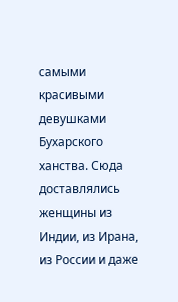самыми красивыми девушками Бухарского ханства. Сюда доставлялись женщины из Индии, из Ирана, из России и даже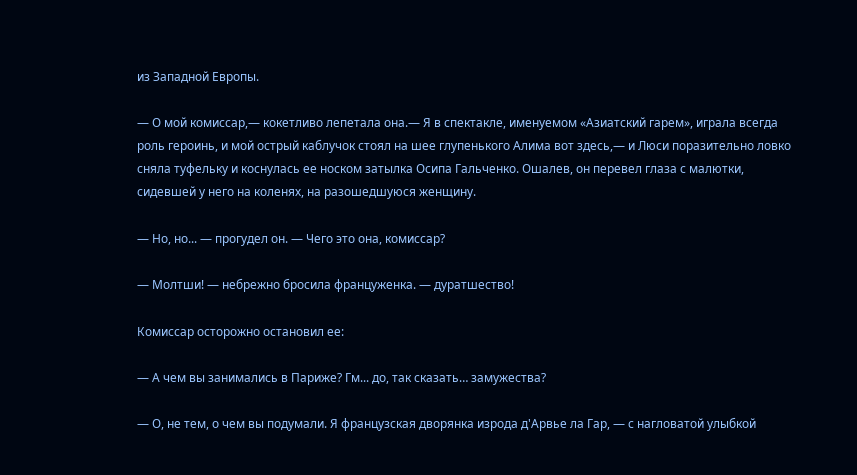из Западной Европы.

— О мой комиссар,— кокетливо лепетала она.— Я в спектакле, именуемом «Азиатский гарем», играла всегда роль героинь, и мой острый каблучок стоял на шее глупенького Алима вот здесь,— и Люси поразительно ловко сняла туфельку и коснулась ее носком затылка Осипа Гальченко. Ошалев, он перевел глаза с малютки, сидевшей у него на коленях, на разошедшуюся женщину.

— Но, но... — прогудел он. — Чего это она, комиссар?

— Молтши! — небрежно бросила француженка. — дуратшество!

Комиссар осторожно остановил ее:

— А чем вы занимались в Париже? Гм... до, так сказать… замужества?

— О, не тем, о чем вы подумали. Я французская дворянка изрода д'Арвье ла Гар, — с нагловатой улыбкой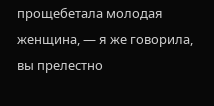прощебетала молодая женщина, — я же говорила, вы прелестно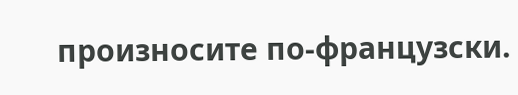произносите по-французски.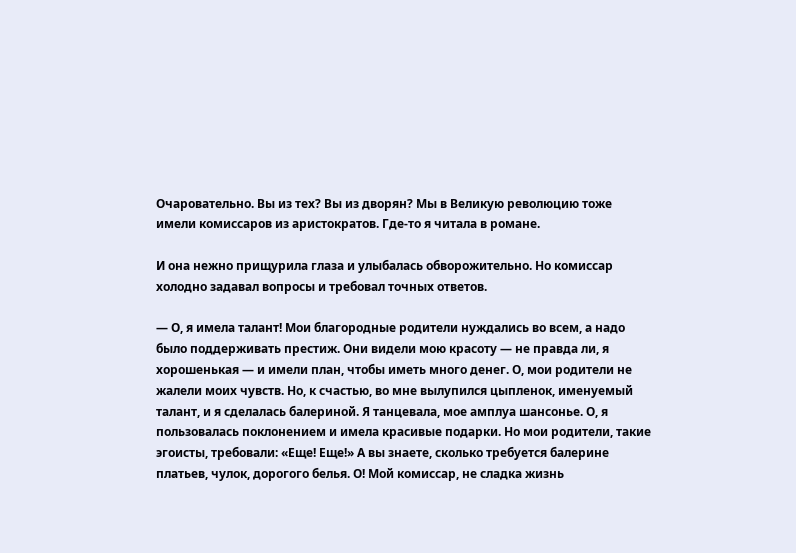Очаровательно. Вы из тех? Вы из дворян? Мы в Великую революцию тоже имели комиссаров из аристократов. Где-то я читала в романе.

И она нежно прищурила глаза и улыбалась обворожительно. Но комиссар холодно задавал вопросы и требовал точных ответов.

— О, я имела талант! Мои благородные родители нуждались во всем, а надо было поддерживать престиж. Они видели мою красоту — не правда ли, я хорошенькая — и имели план, чтобы иметь много денег. О, мои родители не жалели моих чувств. Но, к счастью, во мне вылупился цыпленок, именуемый талант, и я сделалась балериной. Я танцевала, мое амплуа шансонье. О, я пользовалась поклонением и имела красивые подарки. Но мои родители, такие эгоисты, требовали: «Еще! Еще!» А вы знаете, сколько требуется балерине платьев, чулок, дорогого белья. О! Мой комиссар, не сладка жизнь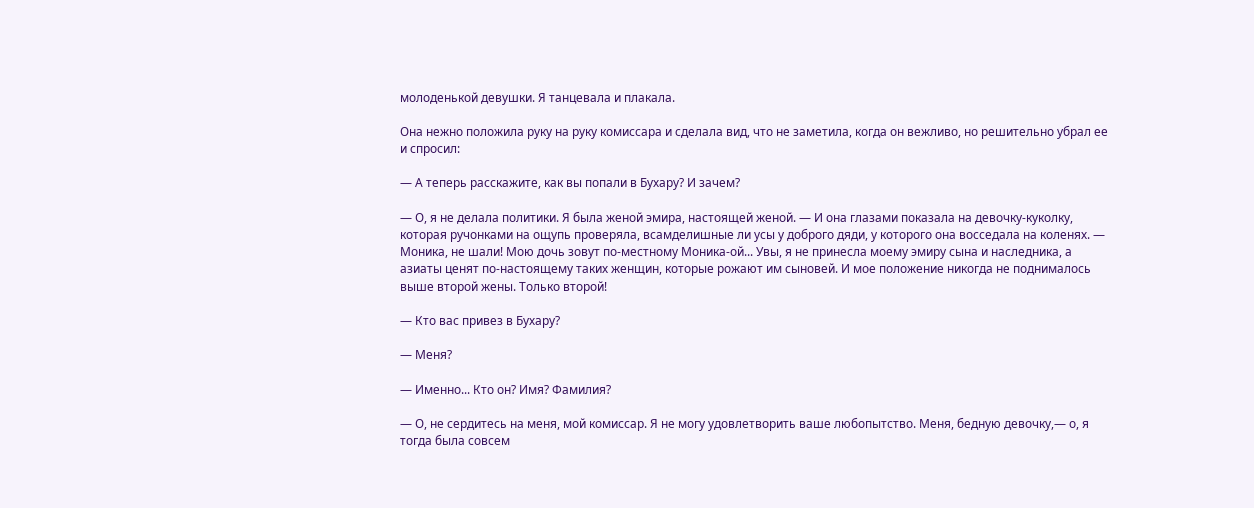молоденькой девушки. Я танцевала и плакала.

Она нежно положила руку на руку комиссара и сделала вид, что не заметила, когда он вежливо, но решительно убрал ее и спросил:

— А теперь расскажите, как вы попали в Бухару? И зачем?

— О, я не делала политики. Я была женой эмира, настоящей женой. — И она глазами показала на девочку-куколку, которая ручонками на ощупь проверяла, всамделишные ли усы у доброго дяди, у которого она восседала на коленях. — Моника, не шали! Мою дочь зовут по-местному Моника-ой... Увы, я не принесла моему эмиру сына и наследника, а азиаты ценят по-настоящему таких женщин, которые рожают им сыновей. И мое положение никогда не поднималось выше второй жены. Только второй!

— Кто вас привез в Бухару?

— Меня?

— Именно... Кто он? Имя? Фамилия?

— О, не сердитесь на меня, мой комиссар. Я не могу удовлетворить ваше любопытство. Меня, бедную девочку,— о, я тогда была совсем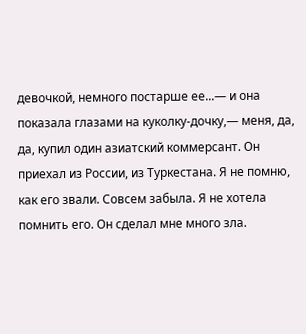девочкой, немного постарше ее...— и она показала глазами на куколку-дочку,— меня, да, да, купил один азиатский коммерсант. Он приехал из России, из Туркестана. Я не помню, как его звали. Совсем забыла. Я не хотела помнить его. Он сделал мне много зла.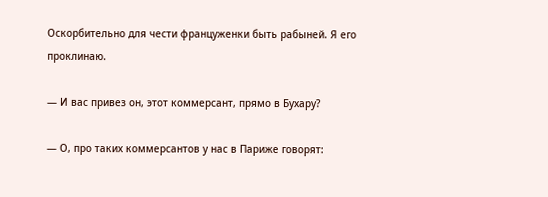Оскорбительно для чести француженки быть рабыней. Я его проклинаю.

— И вас привез он, этот коммерсант, прямо в Бухару?

— О, про таких коммерсантов у нас в Париже говорят: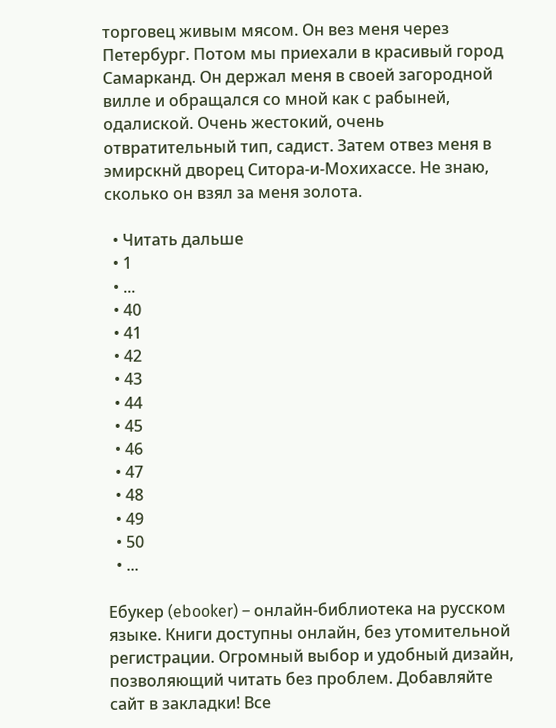торговец живым мясом. Он вез меня через Петербург. Потом мы приехали в красивый город Самарканд. Он держал меня в своей загородной вилле и обращался со мной как с рабыней, одалиской. Очень жестокий, очень отвратительный тип, садист. Затем отвез меня в эмирскнй дворец Ситора-и-Мохихассе. Не знаю, сколько он взял за меня золота.

  • Читать дальше
  • 1
  • ...
  • 40
  • 41
  • 42
  • 43
  • 44
  • 45
  • 46
  • 47
  • 48
  • 49
  • 50
  • ...

Ебукер (ebooker) – онлайн-библиотека на русском языке. Книги доступны онлайн, без утомительной регистрации. Огромный выбор и удобный дизайн, позволяющий читать без проблем. Добавляйте сайт в закладки! Все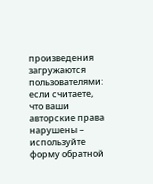произведения загружаются пользователями: если считаете, что ваши авторские права нарушены – используйте форму обратной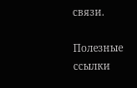связи.

Полезные ссылки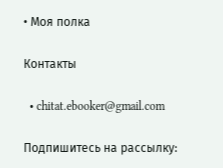• Моя полка

Контакты

  • chitat.ebooker@gmail.com

Подпишитесь на рассылку: